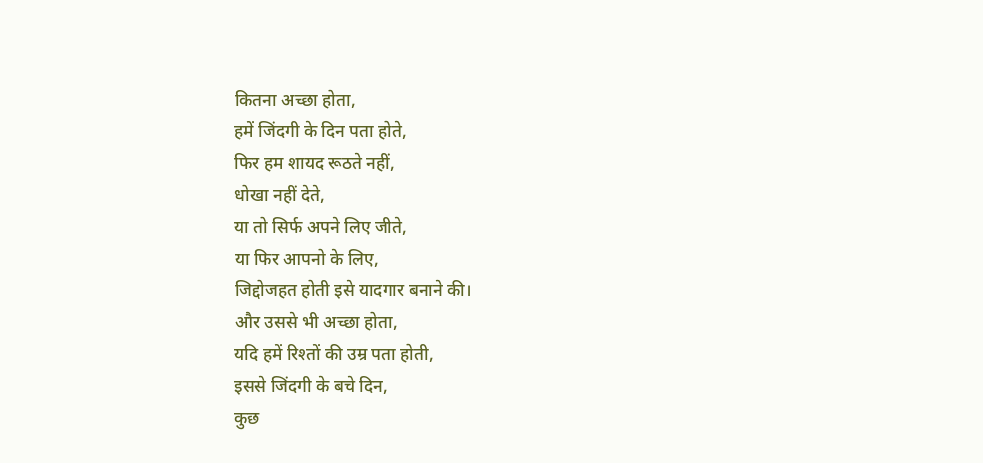कितना अच्छा होता,
हमें जिंदगी के दिन पता होते,
फिर हम शायद रूठते नहीं,
धोखा नहीं देते,
या तो सिर्फ अपने लिए जीते,
या फिर आपनो के लिए,
जिद्दोजहत होती इसे यादगार बनाने की।
और उससे भी अच्छा होता,
यदि हमें रिश्तों की उम्र पता होती,
इससे जिंदगी के बचे दिन,
कुछ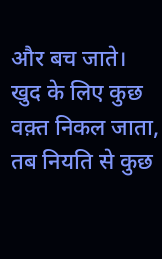और बच जाते।
खुद के लिए कुछ वक़्त निकल जाता,
तब नियति से कुछ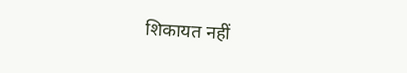शिकायत नहीं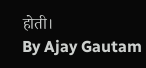होती।
By Ajay Gautam